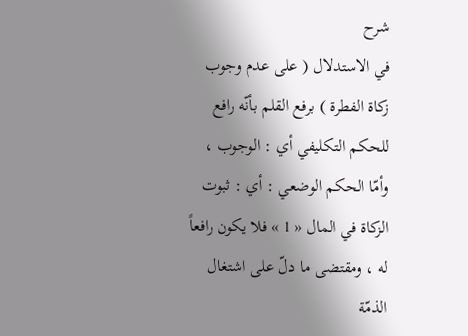شرح
في الاستدلال ( على عدم وجوب زكاة الفطرة ) برفع القلم بأنّه رافع للحكم التكليفي أي : الوجوب ، وأمّا الحكم الوضعي : أي : ثبوت الزكاة في المال « 1 » فلا يكون رافعاً له ، ومقتضى ما دلّ على اشتغال الذمّة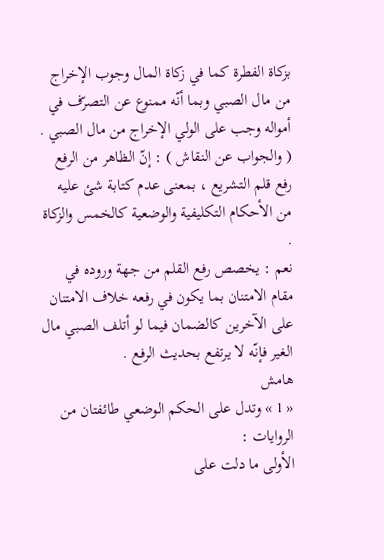بزكاة الفطرة كما في زكاة المال وجوب الإخراج من مال الصبي وبما أنّه ممنوع عن التصرّف في أمواله وجب على الولي الإخراج من مال الصبي .
( والجواب عن النقاش ) : إنّ الظاهر من الرفع رفع قلم التشريع ، بمعنى عدم كتابة شئ عليه من الأحكام التكليفية والوضعية كالخمس والزكاة .
نعم : يخصص رفع القلم من جهة وروده في مقام الامتنان بما يكون في رفعه خلاف الامتنان على الآخرين كالضمان فيما لو أتلف الصبي مال الغير فإنّه لا يرتفع بحديث الرفع .
هامش
« 1 » وتدل على الحكم الوضعي طائفتان من الروايات :
الأولى ما دلت على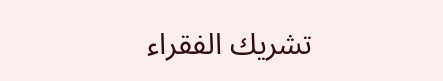تشريك الفقراء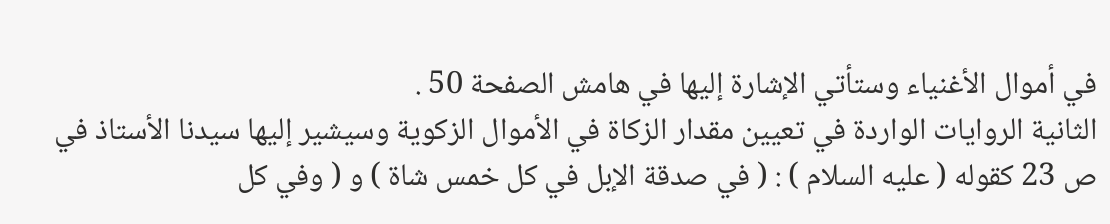في أموال الأغنياء وستأتي الإشارة إليها في هامش الصفحة 50 .
الثانية الروايات الواردة في تعيين مقدار الزكاة في الأموال الزكوية وسيشير إليها سيدنا الأستاذ في ص 23 كقوله ( عليه السلام ) : ( في صدقة الإبل في كل خمس شاة ) و ( وفي كل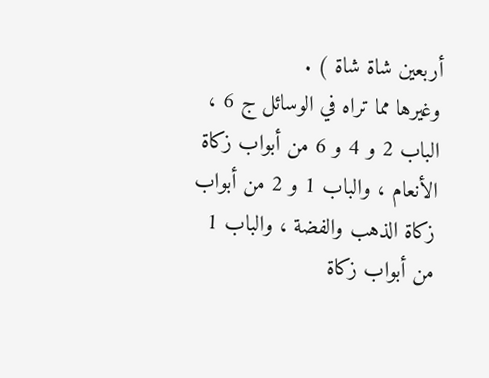أربعين شاة شاة ) .
وغيرها مما تراه في الوسائل ج 6 ، الباب 2 و 4 و 6 من أبواب زكاة الأنعام ، والباب 1 و 2 من أبواب زكاة الذهب والفضة ، والباب 1 من أبواب زكاة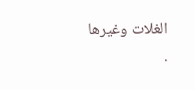الغلات وغيرها .